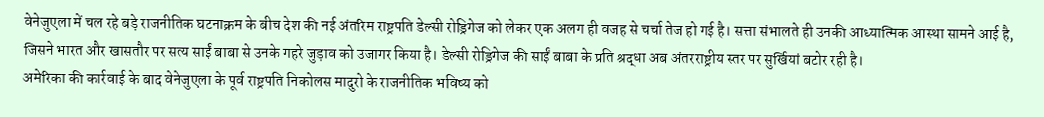वेनेजुएला में चल रहे बड़े राजनीतिक घटनाक्रम के बीच देश की नई अंतरिम राष्ट्रपति डेल्सी रोड्रिगेज को लेकर एक अलग ही वजह से चर्चा तेज हो गई है। सत्ता संभालते ही उनकी आध्यात्मिक आस्था सामने आई है, जिसने भारत और खासतौर पर सत्य साईं बाबा से उनके गहरे जुड़ाव को उजागर किया है। डेल्सी रोड्रिगेज की साईं बाबा के प्रति श्रद्धा अब अंतरराष्ट्रीय स्तर पर सुर्खियां बटोर रही है।
अमेरिका की कार्रवाई के बाद वेनेजुएला के पूर्व राष्ट्रपति निकोलस मादुरो के राजनीतिक भविष्य को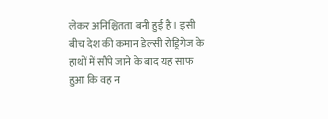लेकर अनिश्चितता बनी हुई है। इसी बीच देश की कमान डेल्सी रोड्रिगेज के हाथों में सौंपे जाने के बाद यह साफ हुआ कि वह न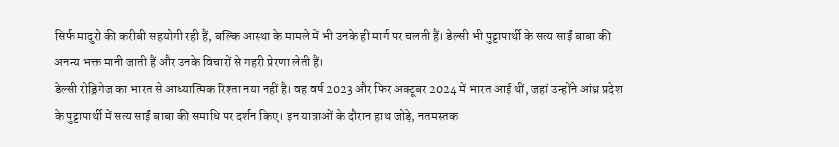सिर्फ मादुरो की करीबी सहयोगी रही हैं, बल्कि आस्था के मामले में भी उनके ही मार्ग पर चलती हैं। डेल्सी भी पुट्टापार्थी के सत्य साईं बाबा की अनन्य भक्त मानी जाती हैं और उनके विचारों से गहरी प्रेरणा लेती हैं।
डेल्सी रोड्रिगेज का भारत से आध्यात्मिक रिश्ता नया नहीं है। वह वर्ष 2023 और फिर अक्टूबर 2024 में भारत आई थीं, जहां उन्होंने आंध्र प्रदेश के पुट्टापार्थी में सत्य साईं बाबा की समाधि पर दर्शन किए। इन यात्राओं के दौरान हाथ जोड़े, नतमस्तक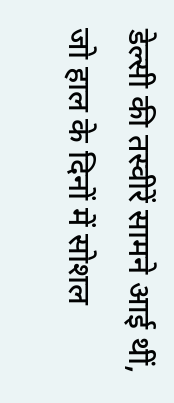डेल्सी की तस्वीरें सामने आई थीं, जो हाल के दिनों में सोशल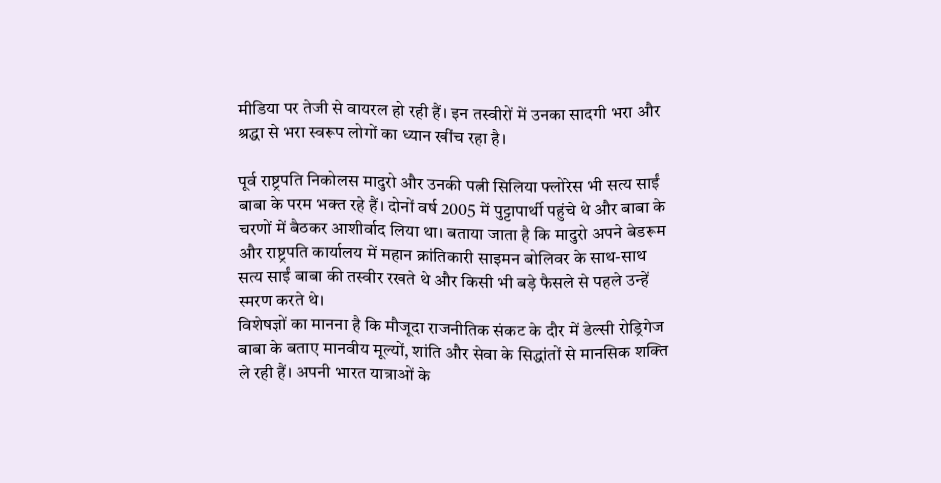मीडिया पर तेजी से वायरल हो रही हैं। इन तस्वीरों में उनका सादगी भरा और श्रद्धा से भरा स्वरूप लोगों का ध्यान खींच रहा है।

पूर्व राष्ट्रपति निकोलस मादुरो और उनकी पत्नी सिलिया फ्लोरेस भी सत्य साईं बाबा के परम भक्त रहे हैं। दोनों वर्ष 2005 में पुट्टापार्थी पहुंचे थे और बाबा के चरणों में बैठकर आशीर्वाद लिया था। बताया जाता है कि मादुरो अपने बेडरूम और राष्ट्रपति कार्यालय में महान क्रांतिकारी साइमन बोलिवर के साथ-साथ सत्य साईं बाबा की तस्वीर रखते थे और किसी भी बड़े फैसले से पहले उन्हें स्मरण करते थे।
विशेषज्ञों का मानना है कि मौजूदा राजनीतिक संकट के दौर में डेल्सी रोड्रिगेज बाबा के बताए मानवीय मूल्यों, शांति और सेवा के सिद्धांतों से मानसिक शक्ति ले रही हैं। अपनी भारत यात्राओं के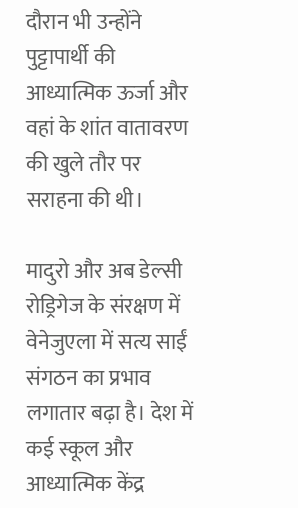दौरान भी उन्होंने पुट्टापार्थी की आध्यात्मिक ऊर्जा और वहां के शांत वातावरण की खुले तौर पर सराहना की थी।

मादुरो और अब डेल्सी रोड्रिगेज के संरक्षण में वेनेजुएला में सत्य साईं संगठन का प्रभाव लगातार बढ़ा है। देश में कई स्कूल और आध्यात्मिक केंद्र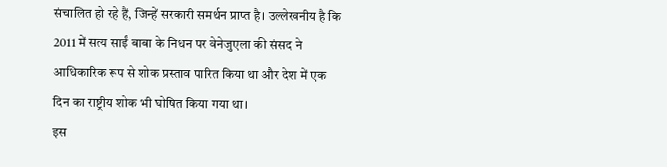संचालित हो रहे हैं, जिन्हें सरकारी समर्थन प्राप्त है। उल्लेखनीय है कि 2011 में सत्य साईं बाबा के निधन पर वेनेजुएला की संसद ने आधिकारिक रूप से शोक प्रस्ताव पारित किया था और देश में एक दिन का राष्ट्रीय शोक भी घोषित किया गया था।
इस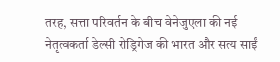तरह, सत्ता परिवर्तन के बीच वेनेजुएला की नई नेतृत्वकर्ता डेल्सी रोड्रिगेज की भारत और सत्य साईं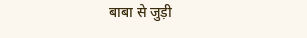बाबा से जुड़ी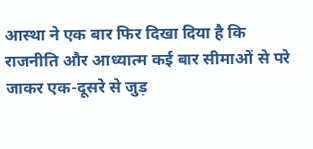आस्था ने एक बार फिर दिखा दिया है कि राजनीति और आध्यात्म कई बार सीमाओं से परे जाकर एक-दूसरे से जुड़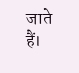जाते हैं।